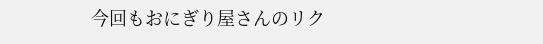今回もおにぎり屋さんのリク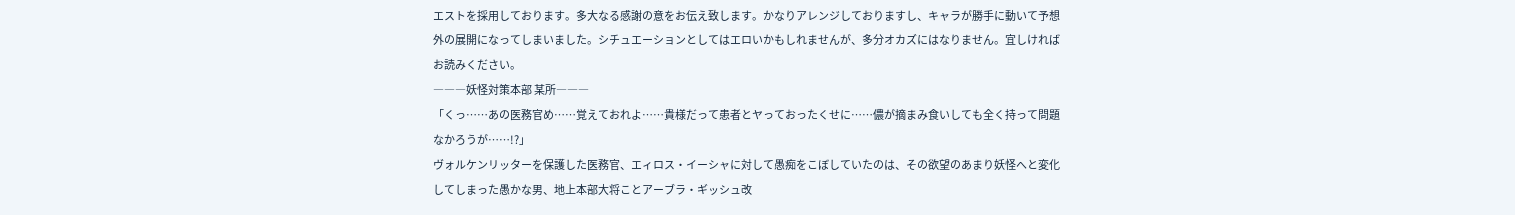エストを採用しております。多大なる感謝の意をお伝え致します。かなりアレンジしておりますし、キャラが勝手に動いて予想外の展開になってしまいました。シチュエーションとしてはエロいかもしれませんが、多分オカズにはなりません。宜しければお読みください。
―――妖怪対策本部 某所―――
「くっ……あの医務官め……覚えておれよ……貴様だって患者とヤっておったくせに……儂が摘まみ食いしても全く持って問題なかろうが……!?」
ヴォルケンリッターを保護した医務官、エィロス・イーシャに対して愚痴をこぼしていたのは、その欲望のあまり妖怪へと変化してしまった愚かな男、地上本部大将ことアーブラ・ギッシュ改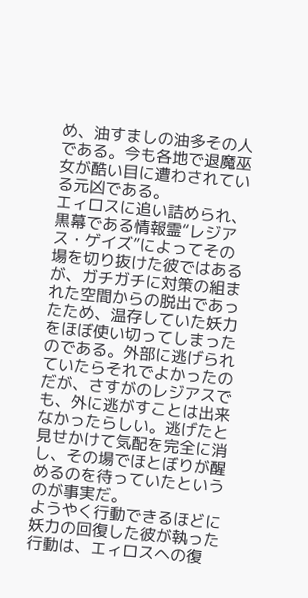め、油すましの油多その人である。今も各地で退魔巫女が酷い目に遭わされている元凶である。
エィロスに追い詰められ、黒幕である情報霊“レジアス・ゲイズ”によってその場を切り抜けた彼ではあるが、ガチガチに対策の組まれた空間からの脱出であったため、温存していた妖力をほぼ使い切ってしまったのである。外部に逃げられていたらそれでよかったのだが、さすがのレジアスでも、外に逃がすことは出来なかったらしい。逃げたと見せかけて気配を完全に消し、その場でほとぼりが醒めるのを待っていたというのが事実だ。
ようやく行動できるほどに妖力の回復した彼が執った行動は、エィロスへの復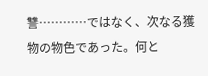讐…………ではなく、次なる獲物の物色であった。何と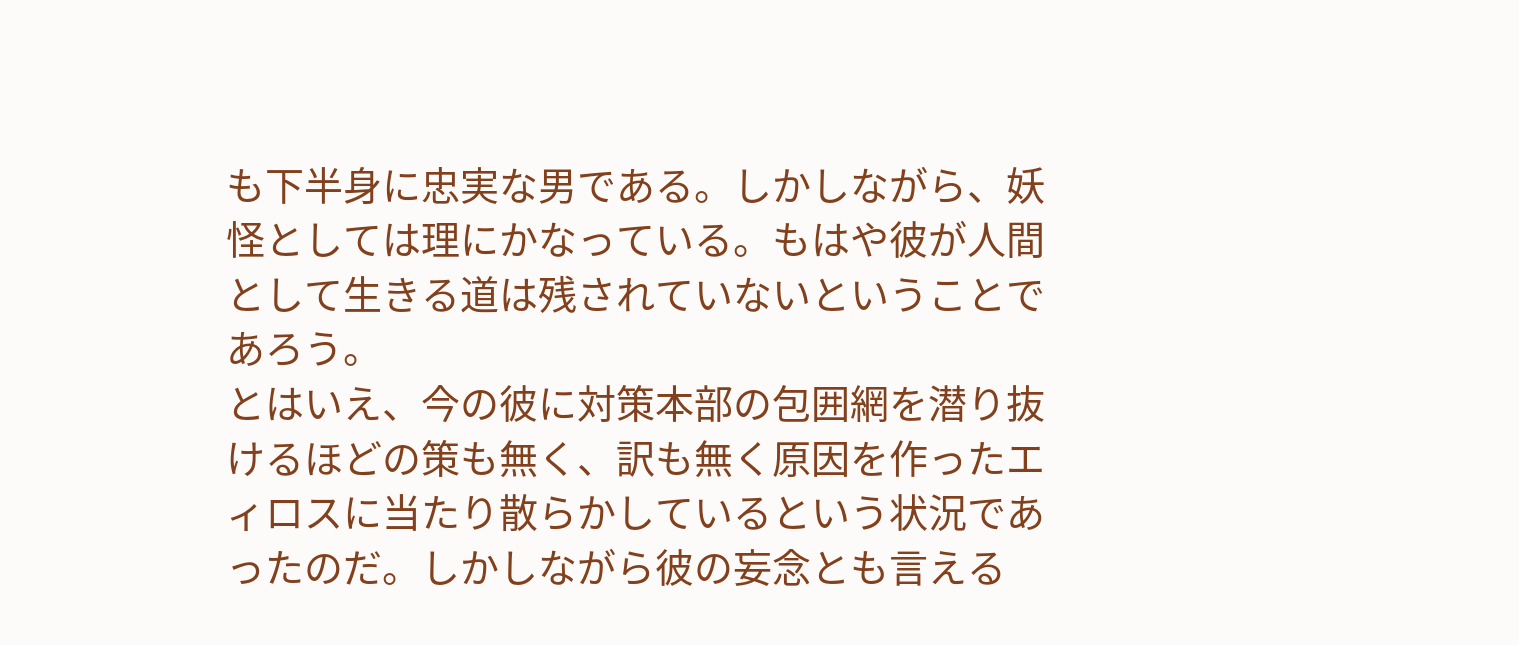も下半身に忠実な男である。しかしながら、妖怪としては理にかなっている。もはや彼が人間として生きる道は残されていないということであろう。
とはいえ、今の彼に対策本部の包囲網を潜り抜けるほどの策も無く、訳も無く原因を作ったエィロスに当たり散らかしているという状況であったのだ。しかしながら彼の妄念とも言える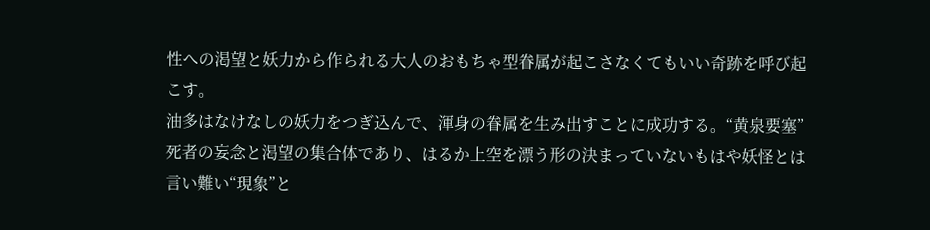性への渇望と妖力から作られる大人のおもちゃ型眷属が起こさなくてもいい奇跡を呼び起こす。
油多はなけなしの妖力をつぎ込んで、渾身の眷属を生み出すことに成功する。“黄泉要塞”死者の妄念と渇望の集合体であり、はるか上空を漂う形の決まっていないもはや妖怪とは言い難い“現象”と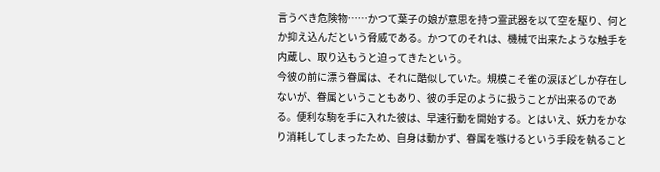言うべき危険物……かつて葉子の娘が意思を持つ霊武器を以て空を駆り、何とか抑え込んだという脅威である。かつてのそれは、機械で出来たような触手を内蔵し、取り込もうと迫ってきたという。
今彼の前に漂う眷属は、それに酷似していた。規模こそ雀の涙ほどしか存在しないが、眷属ということもあり、彼の手足のように扱うことが出来るのである。便利な駒を手に入れた彼は、早速行動を開始する。とはいえ、妖力をかなり消耗してしまったため、自身は動かず、眷属を嗾けるという手段を執ること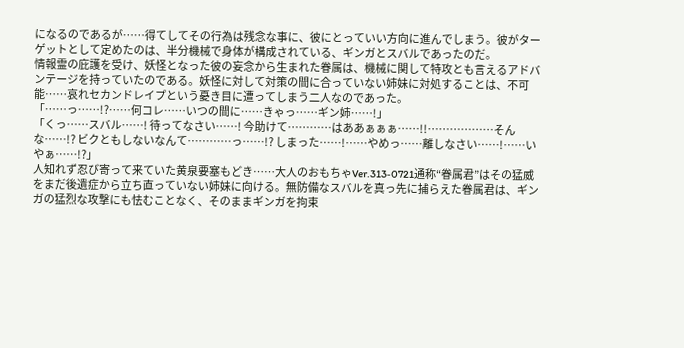になるのであるが……得てしてその行為は残念な事に、彼にとっていい方向に進んでしまう。彼がターゲットとして定めたのは、半分機械で身体が構成されている、ギンガとスバルであったのだ。
情報霊の庇護を受け、妖怪となった彼の妄念から生まれた眷属は、機械に関して特攻とも言えるアドバンテージを持っていたのである。妖怪に対して対策の間に合っていない姉妹に対処することは、不可能……哀れセカンドレイプという憂き目に遭ってしまう二人なのであった。
「……っ……!?……何コレ……いつの間に……きゃっ……ギン姉……!」
「くっ……スバル……! 待ってなさい……! 今助けて…………はああぁぁぁ……!!………………そんな……!? ビクともしないなんて…………っ……!? しまった……!……やめっ……離しなさい……!……いやぁ……!?」
人知れず忍び寄って来ていた黄泉要塞もどき……大人のおもちゃVer.313‐0721通称“眷属君”はその猛威をまだ後遺症から立ち直っていない姉妹に向ける。無防備なスバルを真っ先に捕らえた眷属君は、ギンガの猛烈な攻撃にも怯むことなく、そのままギンガを拘束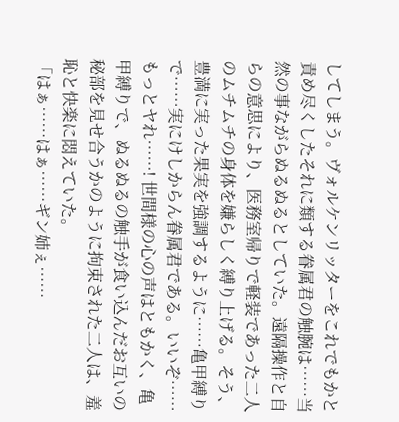してしまう。ヴォルケンリッターをこれでもかと責め尽くしたそれに類する眷属君の触腕は……当然の事ながらぬるぬるとしていた。遠隔操作と自らの意思により、医務室帰りで軽装であった二人のムチムチの身体を嫌らしく縛り上げる。そう、豊満に実った果実を強調するように……亀甲縛りで……実にけしからん眷属君である。いいぞ……もっとヤれ……! 世間様の心の声はともかく、亀甲縛りで、ぬるぬるの触手が食い込んだお互いの秘部を見せ合うかのように拘束された二人は、羞恥と快楽に悶えていた。
「はぁ……はぁ……ギン姉ぇ……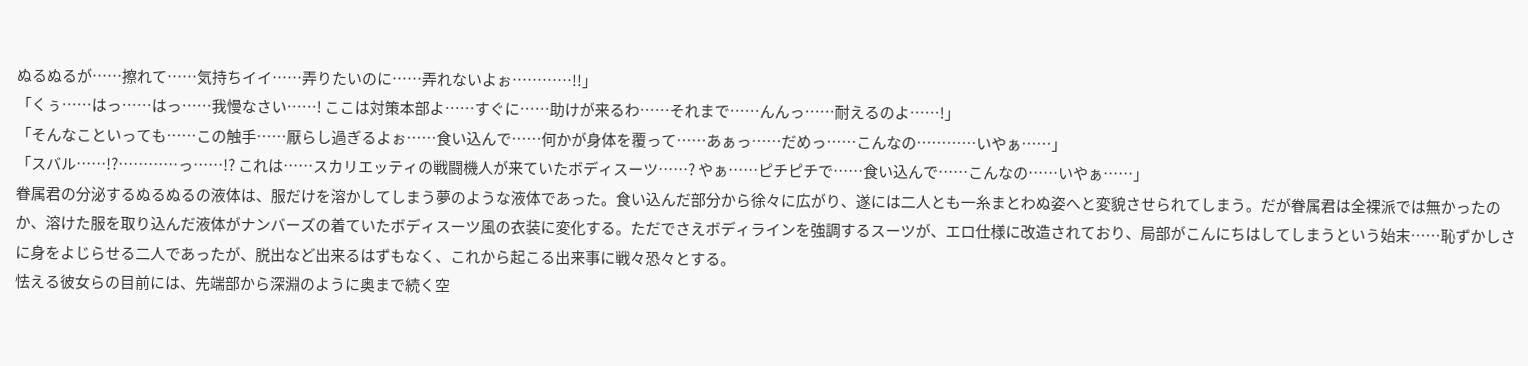ぬるぬるが……擦れて……気持ちイイ……弄りたいのに……弄れないよぉ…………!!」
「くぅ……はっ……はっ……我慢なさい……! ここは対策本部よ……すぐに……助けが来るわ……それまで……んんっ……耐えるのよ……!」
「そんなこといっても……この触手……厭らし過ぎるよぉ……食い込んで……何かが身体を覆って……あぁっ……だめっ……こんなの…………いやぁ……」
「スバル……!?…………っ……!? これは……スカリエッティの戦闘機人が来ていたボディスーツ……? やぁ……ピチピチで……食い込んで……こんなの……いやぁ……」
眷属君の分泌するぬるぬるの液体は、服だけを溶かしてしまう夢のような液体であった。食い込んだ部分から徐々に広がり、遂には二人とも一糸まとわぬ姿へと変貌させられてしまう。だが眷属君は全裸派では無かったのか、溶けた服を取り込んだ液体がナンバーズの着ていたボディスーツ風の衣装に変化する。ただでさえボディラインを強調するスーツが、エロ仕様に改造されており、局部がこんにちはしてしまうという始末……恥ずかしさに身をよじらせる二人であったが、脱出など出来るはずもなく、これから起こる出来事に戦々恐々とする。
怯える彼女らの目前には、先端部から深淵のように奥まで続く空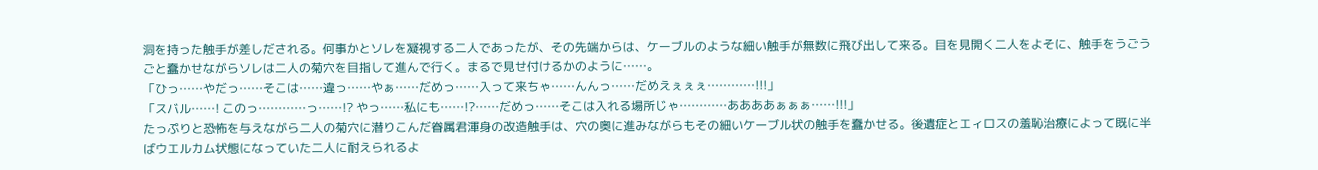洞を持った触手が差しだされる。何事かとソレを凝視する二人であったが、その先端からは、ケーブルのような細い触手が無数に飛び出して来る。目を見開く二人をよそに、触手をうごうごと蠢かせながらソレは二人の菊穴を目指して進んで行く。まるで見せ付けるかのように……。
「ひっ……やだっ……そこは……違っ……やぁ……だめっ……入って来ちゃ……んんっ……だめえぇぇぇ…………!!!」
「スバル……! このっ…………っ……!? やっ……私にも……!?……だめっ……そこは入れる場所じゃ…………ああああぁぁぁ……!!!」
たっぷりと恐怖を与えながら二人の菊穴に潜りこんだ眷属君渾身の改造触手は、穴の奥に進みながらもその細いケーブル状の触手を蠢かせる。後遺症とエィロスの羞恥治療によって既に半ばウエルカム状態になっていた二人に耐えられるよ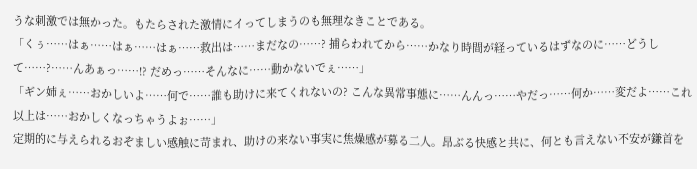うな刺激では無かった。もたらされた激情にイってしまうのも無理なきことである。
「くぅ……はぁ……はぁ……はぁ……救出は……まだなの……? 捕らわれてから……かなり時間が経っているはずなのに……どうして……?……んあぁっ……!? だめっ……そんなに……動かないでぇ……」
「ギン姉ぇ……おかしいよ……何で……誰も助けに来てくれないの? こんな異常事態に……んんっ……やだっ……何か……変だよ……これ以上は……おかしくなっちゃうよぉ……」
定期的に与えられるおぞましい感触に苛まれ、助けの来ない事実に焦燥感が募る二人。昂ぶる快感と共に、何とも言えない不安が鎌首を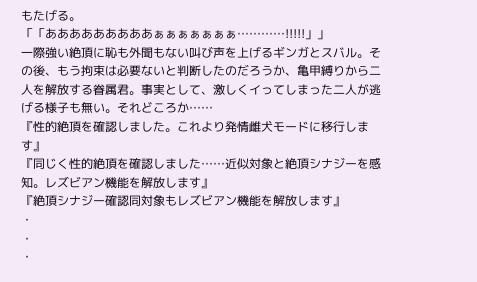もたげる。
「「あああああああああぁぁぁぁぁぁぁ…………!!!!!」」
一際強い絶頂に恥も外聞もない叫び声を上げるギンガとスバル。その後、もう拘束は必要ないと判断したのだろうか、亀甲縛りから二人を解放する眷属君。事実として、激しくイってしまった二人が逃げる様子も無い。それどころか……
『性的絶頂を確認しました。これより発情雌犬モードに移行します』
『同じく性的絶頂を確認しました……近似対象と絶頂シナジーを感知。レズビアン機能を解放します』
『絶頂シナジー確認同対象もレズビアン機能を解放します』
・
・
・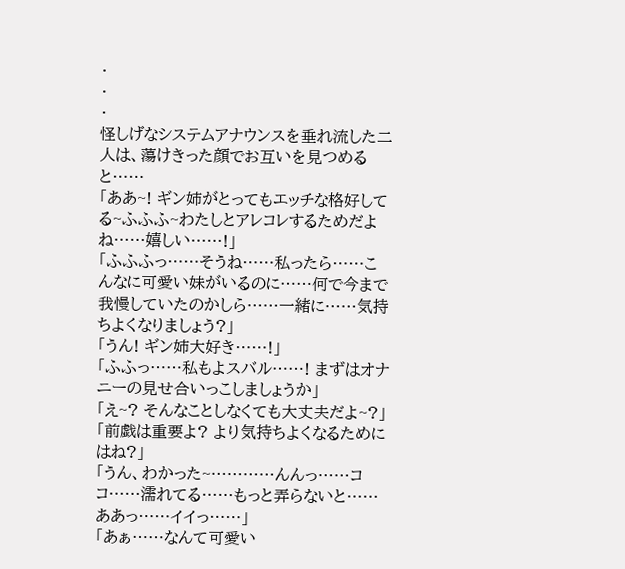・
・
・
怪しげなシステムアナウンスを垂れ流した二人は、蕩けきった顔でお互いを見つめると……
「ああ~! ギン姉がとってもエッチな格好してる~ふふふ~わたしとアレコレするためだよね……嬉しい……!」
「ふふふっ……そうね……私ったら……こんなに可愛い妹がいるのに……何で今まで我慢していたのかしら……一緒に……気持ちよくなりましょう?」
「うん! ギン姉大好き……!」
「ふふっ……私もよスバル……! まずはオナニーの見せ合いっこしましょうか」
「え~? そんなことしなくても大丈夫だよ~?」
「前戯は重要よ? より気持ちよくなるためにはね?」
「うん、わかった~…………んんっ……ココ……濡れてる……もっと弄らないと……ああっ……イイっ……」
「あぁ……なんて可愛い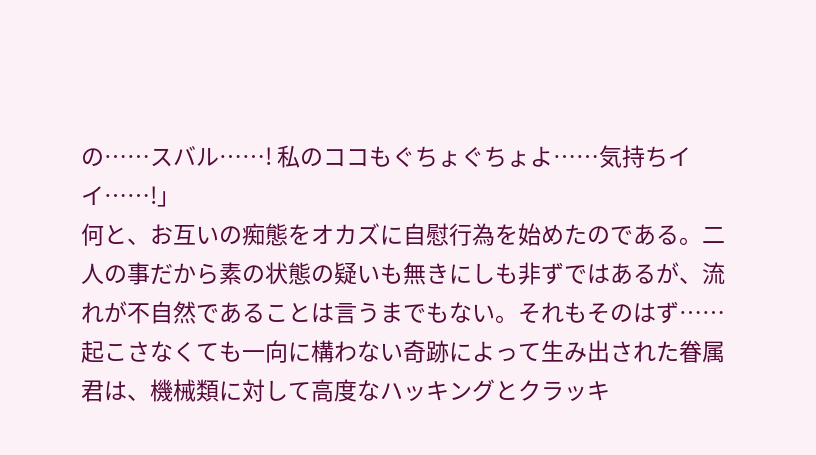の……スバル……! 私のココもぐちょぐちょよ……気持ちイイ……!」
何と、お互いの痴態をオカズに自慰行為を始めたのである。二人の事だから素の状態の疑いも無きにしも非ずではあるが、流れが不自然であることは言うまでもない。それもそのはず……起こさなくても一向に構わない奇跡によって生み出された眷属君は、機械類に対して高度なハッキングとクラッキ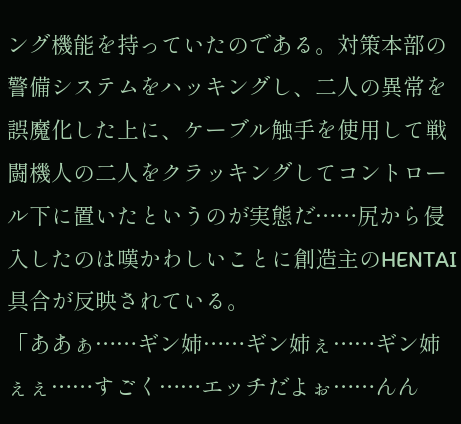ング機能を持っていたのである。対策本部の警備システムをハッキングし、二人の異常を誤魔化した上に、ケーブル触手を使用して戦闘機人の二人をクラッキングしてコントロール下に置いたというのが実態だ……尻から侵入したのは嘆かわしいことに創造主のHENTAI具合が反映されている。
「ああぁ……ギン姉……ギン姉ぇ……ギン姉ぇぇ……すごく……エッチだよぉ……んん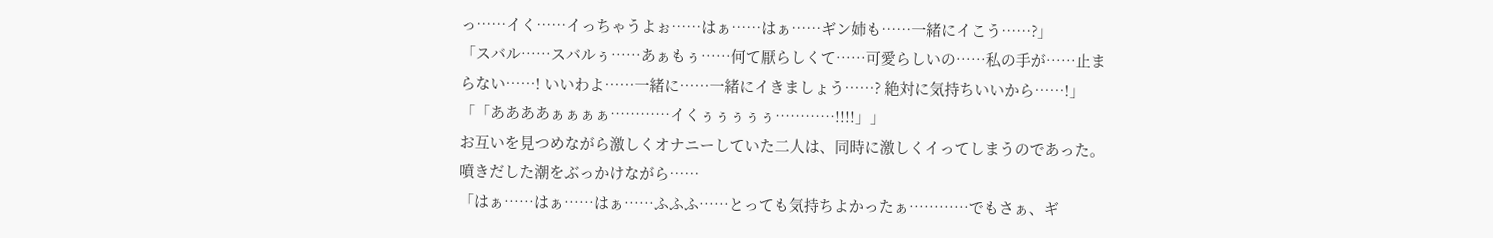っ……イく……イっちゃうよぉ……はぁ……はぁ……ギン姉も……一緒にイこう……?」
「スバル……スバルぅ……あぁもぅ……何て厭らしくて……可愛らしいの……私の手が……止まらない……! いいわよ……一緒に……一緒にイきましょう……? 絶対に気持ちいいから……!」
「「ああああぁぁぁぁ…………イくぅぅぅぅぅ…………!!!!」」
お互いを見つめながら激しくオナニーしていた二人は、同時に激しくイってしまうのであった。噴きだした潮をぶっかけながら……
「はぁ……はぁ……はぁ……ふふふ……とっても気持ちよかったぁ…………でもさぁ、ギ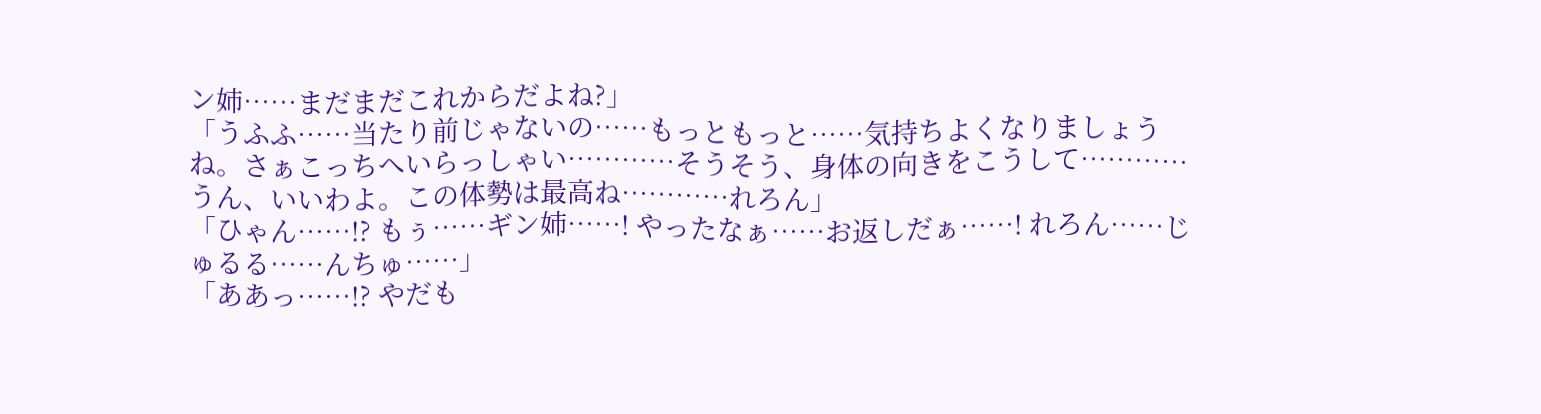ン姉……まだまだこれからだよね?」
「うふふ……当たり前じゃないの……もっともっと……気持ちよくなりましょうね。さぁこっちへいらっしゃい…………そうそう、身体の向きをこうして…………うん、いいわよ。この体勢は最高ね…………れろん」
「ひゃん……!? もぅ……ギン姉……! やったなぁ……お返しだぁ……! れろん……じゅるる……んちゅ……」
「ああっ……!? やだも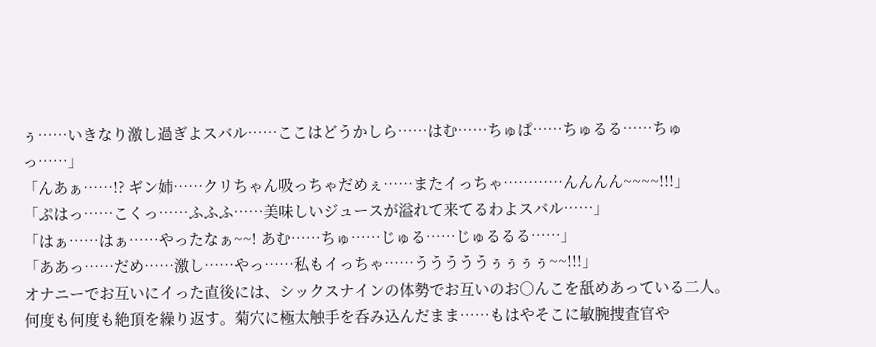ぅ……いきなり激し過ぎよスバル……ここはどうかしら……はむ……ちゅぱ……ちゅるる……ちゅっ……」
「んあぁ……!? ギン姉……クリちゃん吸っちゃだめぇ……またイっちゃ…………んんんん~~~~!!!」
「ぷはっ……こくっ……ふふふ……美味しいジュースが溢れて来てるわよスバル……」
「はぁ……はぁ……やったなぁ~~! あむ……ちゅ……じゅる……じゅるるる……」
「ああっ……だめ……激し……やっ……私もイっちゃ……うううううぅぅぅぅ~~!!!」
オナニーでお互いにイった直後には、シックスナインの体勢でお互いのお○んこを舐めあっている二人。何度も何度も絶頂を繰り返す。菊穴に極太触手を呑み込んだまま……もはやそこに敏腕捜査官や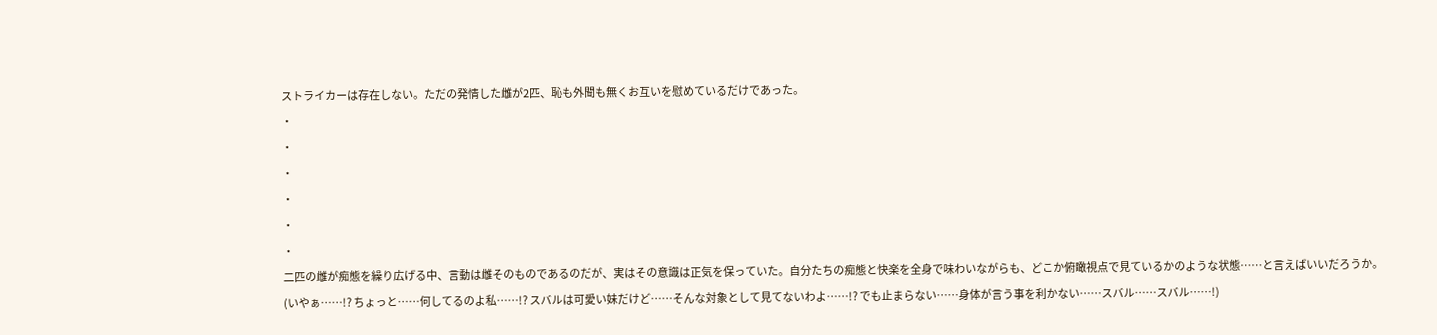ストライカーは存在しない。ただの発情した雌が2匹、恥も外聞も無くお互いを慰めているだけであった。
・
・
・
・
・
・
二匹の雌が痴態を繰り広げる中、言動は雌そのものであるのだが、実はその意識は正気を保っていた。自分たちの痴態と快楽を全身で味わいながらも、どこか俯瞰視点で見ているかのような状態……と言えばいいだろうか。
(いやぁ……!? ちょっと……何してるのよ私……!? スバルは可愛い妹だけど……そんな対象として見てないわよ……!? でも止まらない……身体が言う事を利かない……スバル……スバル……!)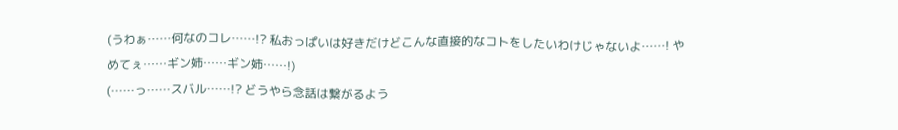(うわぁ……何なのコレ……!? 私おっぱいは好きだけどこんな直接的なコトをしたいわけじゃないよ……! やめてぇ……ギン姉……ギン姉……!)
(……っ……スバル……!? どうやら念話は繋がるよう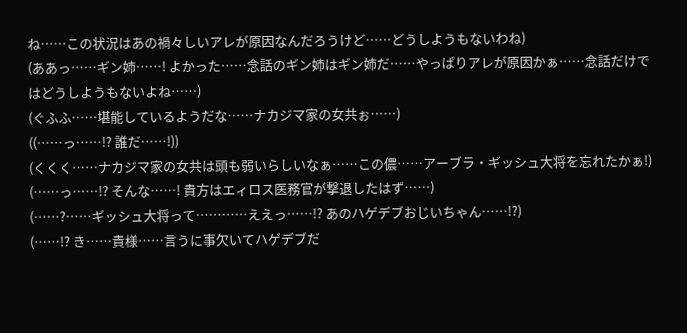ね……この状況はあの禍々しいアレが原因なんだろうけど……どうしようもないわね)
(ああっ……ギン姉……! よかった……念話のギン姉はギン姉だ……やっぱりアレが原因かぁ……念話だけではどうしようもないよね……)
(ぐふふ……堪能しているようだな……ナカジマ家の女共ぉ……)
((……っ……!? 誰だ……!))
(くくく……ナカジマ家の女共は頭も弱いらしいなぁ……この儂……アーブラ・ギッシュ大将を忘れたかぁ!)
(……っ……!? そんな……! 貴方はエィロス医務官が撃退したはず……)
(……?……ギッシュ大将って…………ええっ……!? あのハゲデブおじいちゃん……!?)
(……!? き……貴様……言うに事欠いてハゲデブだ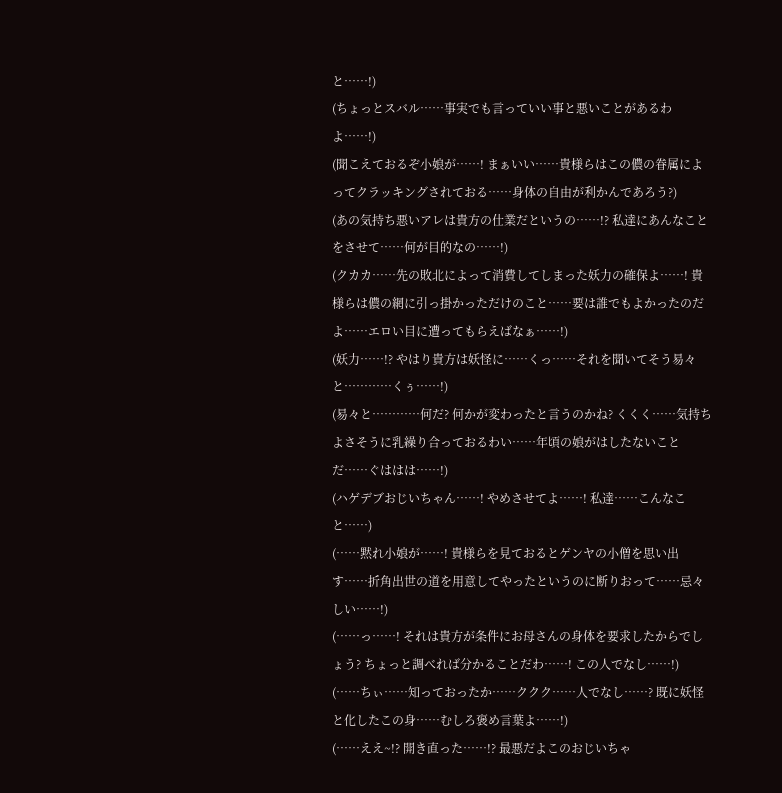と……!)
(ちょっとスバル……事実でも言っていい事と悪いことがあるわよ……!)
(聞こえておるぞ小娘が……! まぁいい……貴様らはこの儂の眷属によってクラッキングされておる……身体の自由が利かんであろう?)
(あの気持ち悪いアレは貴方の仕業だというの……!? 私達にあんなことをさせて……何が目的なの……!)
(クカカ……先の敗北によって消費してしまった妖力の確保よ……! 貴様らは儂の網に引っ掛かっただけのこと……要は誰でもよかったのだよ……エロい目に遭ってもらえばなぁ……!)
(妖力……!? やはり貴方は妖怪に……くっ……それを聞いてそう易々と…………くぅ……!)
(易々と…………何だ? 何かが変わったと言うのかね? くくく……気持ちよさそうに乳繰り合っておるわい……年頃の娘がはしたないことだ……ぐははは……!)
(ハゲデブおじいちゃん……! やめさせてよ……! 私達……こんなこと……)
(……黙れ小娘が……! 貴様らを見ておるとゲンヤの小僧を思い出す……折角出世の道を用意してやったというのに断りおって……忌々しい……!)
(……っ……! それは貴方が条件にお母さんの身体を要求したからでしょう? ちょっと調べれば分かることだわ……! この人でなし……!)
(……ちぃ……知っておったか……ククク……人でなし……? 既に妖怪と化したこの身……むしろ褒め言葉よ……!)
(……ええ~!? 開き直った……!? 最悪だよこのおじいちゃ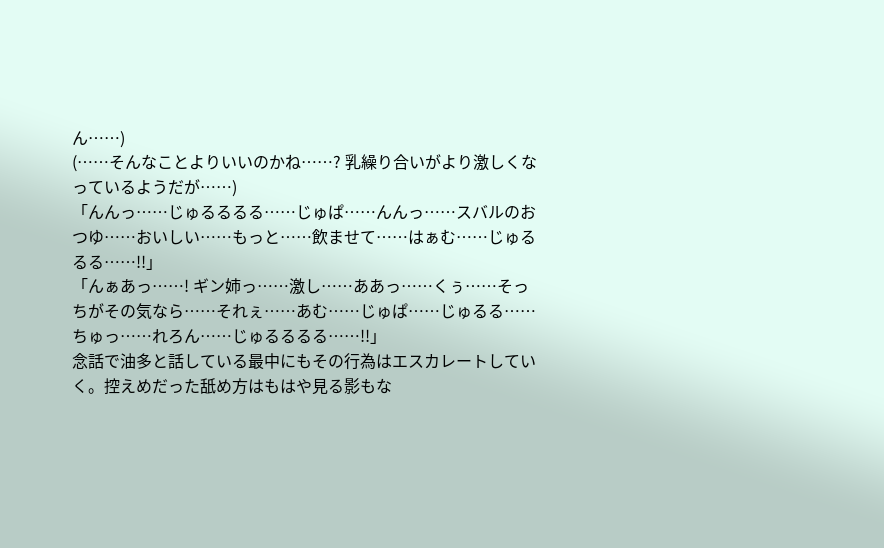ん……)
(……そんなことよりいいのかね……? 乳繰り合いがより激しくなっているようだが……)
「んんっ……じゅるるるる……じゅぱ……んんっ……スバルのおつゆ……おいしい……もっと……飲ませて……はぁむ……じゅるるる……!!」
「んぁあっ……! ギン姉っ……激し……ああっ……くぅ……そっちがその気なら……それぇ……あむ……じゅぱ……じゅるる……ちゅっ……れろん……じゅるるるる……!!」
念話で油多と話している最中にもその行為はエスカレートしていく。控えめだった舐め方はもはや見る影もな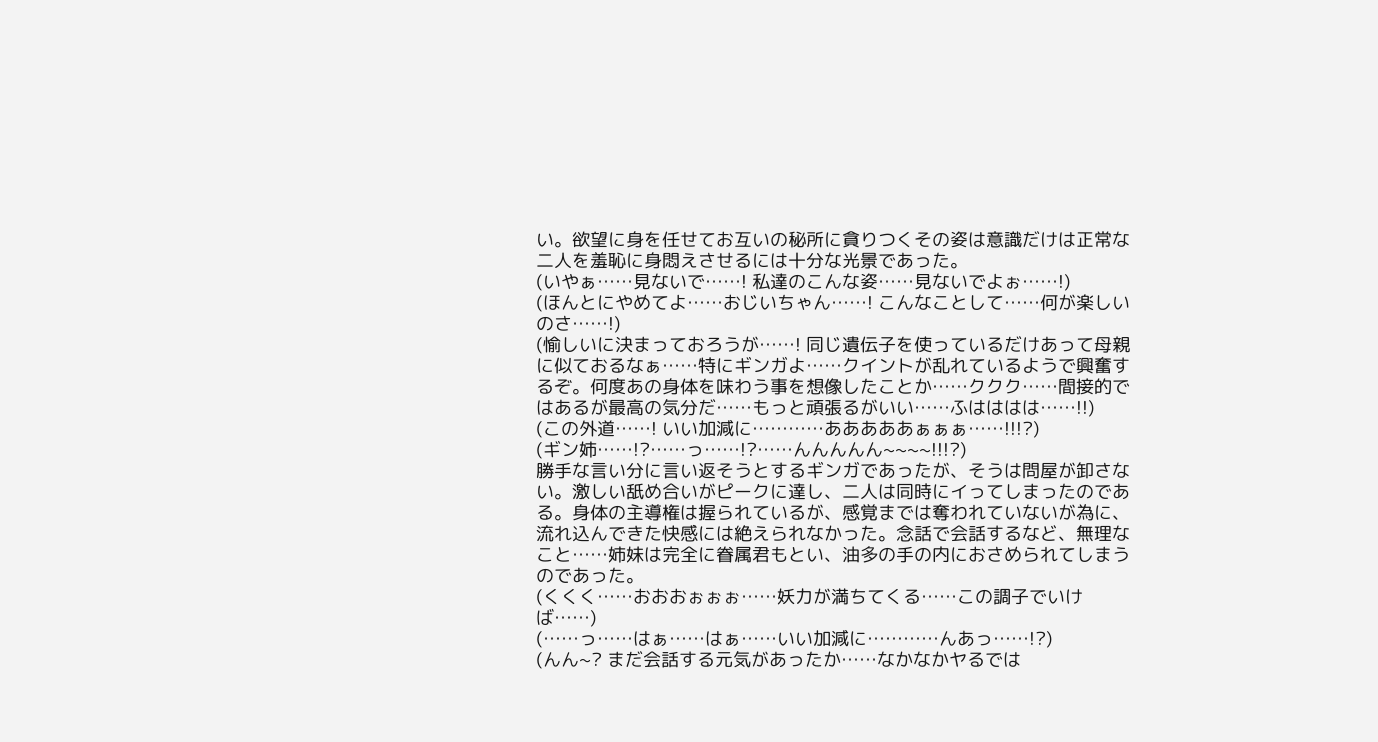い。欲望に身を任せてお互いの秘所に貪りつくその姿は意識だけは正常な二人を羞恥に身悶えさせるには十分な光景であった。
(いやぁ……見ないで……! 私達のこんな姿……見ないでよぉ……!)
(ほんとにやめてよ……おじいちゃん……! こんなことして……何が楽しいのさ……!)
(愉しいに決まっておろうが……! 同じ遺伝子を使っているだけあって母親に似ておるなぁ……特にギンガよ……クイントが乱れているようで興奮するぞ。何度あの身体を味わう事を想像したことか……ククク……間接的ではあるが最高の気分だ……もっと頑張るがいい……ふはははは……!!)
(この外道……! いい加減に…………あああああぁぁぁ……!!!?)
(ギン姉……!?……っ……!?……んんんんん~~~~!!!?)
勝手な言い分に言い返そうとするギンガであったが、そうは問屋が卸さない。激しい舐め合いがピークに達し、二人は同時にイってしまったのである。身体の主導権は握られているが、感覚までは奪われていないが為に、流れ込んできた快感には絶えられなかった。念話で会話するなど、無理なこと……姉妹は完全に眷属君もとい、油多の手の内におさめられてしまうのであった。
(くくく……おおおぉぉぉ……妖力が満ちてくる……この調子でいけば……)
(……っ……はぁ……はぁ……いい加減に…………んあっ……!?)
(んん~? まだ会話する元気があったか……なかなかヤるでは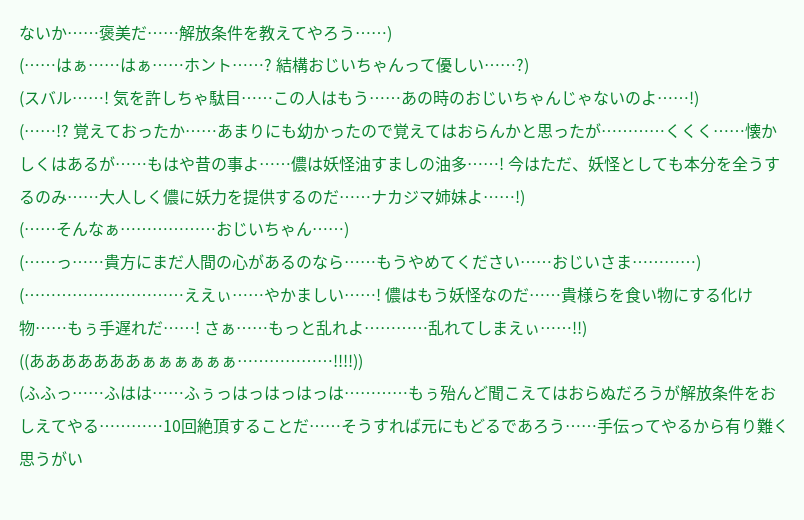ないか……褒美だ……解放条件を教えてやろう……)
(……はぁ……はぁ……ホント……? 結構おじいちゃんって優しい……?)
(スバル……! 気を許しちゃ駄目……この人はもう……あの時のおじいちゃんじゃないのよ……!)
(……!? 覚えておったか……あまりにも幼かったので覚えてはおらんかと思ったが…………くくく……懐かしくはあるが……もはや昔の事よ……儂は妖怪油すましの油多……! 今はただ、妖怪としても本分を全うするのみ……大人しく儂に妖力を提供するのだ……ナカジマ姉妹よ……!)
(……そんなぁ………………おじいちゃん……)
(……っ……貴方にまだ人間の心があるのなら……もうやめてください……おじいさま…………)
(…………………………ええぃ……やかましい……! 儂はもう妖怪なのだ……貴様らを食い物にする化け物……もぅ手遅れだ……! さぁ……もっと乱れよ…………乱れてしまえぃ……!!)
((あああああああぁぁぁぁぁぁ………………!!!!))
(ふふっ……ふはは……ふぅっはっはっはっは…………もぅ殆んど聞こえてはおらぬだろうが解放条件をおしえてやる…………10回絶頂することだ……そうすれば元にもどるであろう……手伝ってやるから有り難く思うがい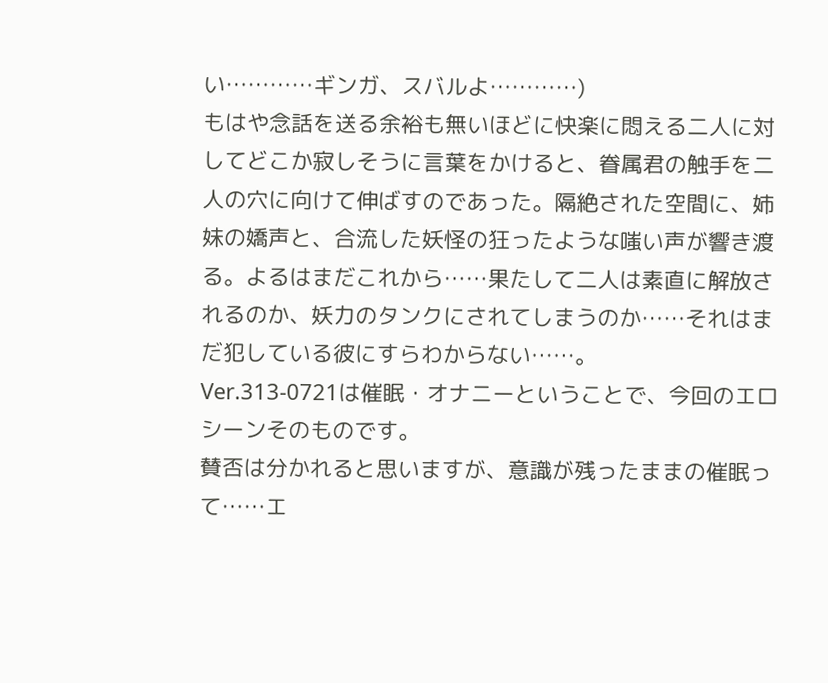い…………ギンガ、スバルよ…………)
もはや念話を送る余裕も無いほどに快楽に悶える二人に対してどこか寂しそうに言葉をかけると、眷属君の触手を二人の穴に向けて伸ばすのであった。隔絶された空間に、姉妹の嬌声と、合流した妖怪の狂ったような嗤い声が響き渡る。よるはまだこれから……果たして二人は素直に解放されるのか、妖力のタンクにされてしまうのか……それはまだ犯している彼にすらわからない……。
Ver.313‐0721は催眠・オナニーということで、今回のエロシーンそのものです。
賛否は分かれると思いますが、意識が残ったままの催眠って……エ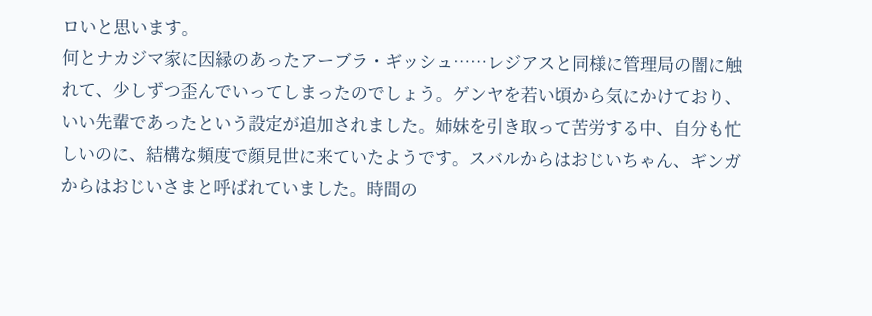ロいと思います。
何とナカジマ家に因縁のあったアーブラ・ギッシュ……レジアスと同様に管理局の闇に触れて、少しずつ歪んでいってしまったのでしょう。ゲンヤを若い頃から気にかけており、いい先輩であったという設定が追加されました。姉妹を引き取って苦労する中、自分も忙しいのに、結構な頻度で顔見世に来ていたようです。スバルからはおじいちゃん、ギンガからはおじいさまと呼ばれていました。時間の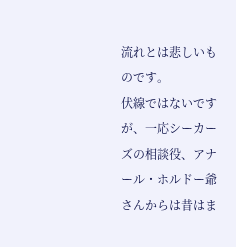流れとは悲しいものです。
伏線ではないですが、一応シーカーズの相談役、アナール・ホルドー爺さんからは昔はま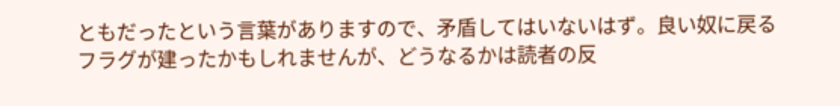ともだったという言葉がありますので、矛盾してはいないはず。良い奴に戻るフラグが建ったかもしれませんが、どうなるかは読者の反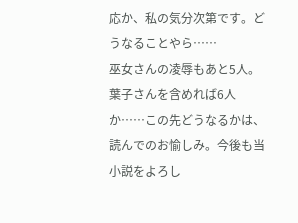応か、私の気分次第です。どうなることやら……
巫女さんの凌辱もあと5人。葉子さんを含めれば6人か……この先どうなるかは、読んでのお愉しみ。今後も当小説をよろし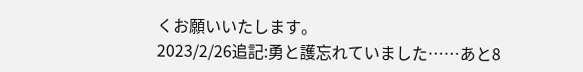くお願いいたします。
2023/2/26追記:勇と護忘れていました……あと8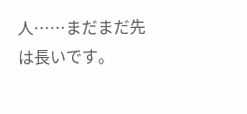人……まだまだ先は長いです。